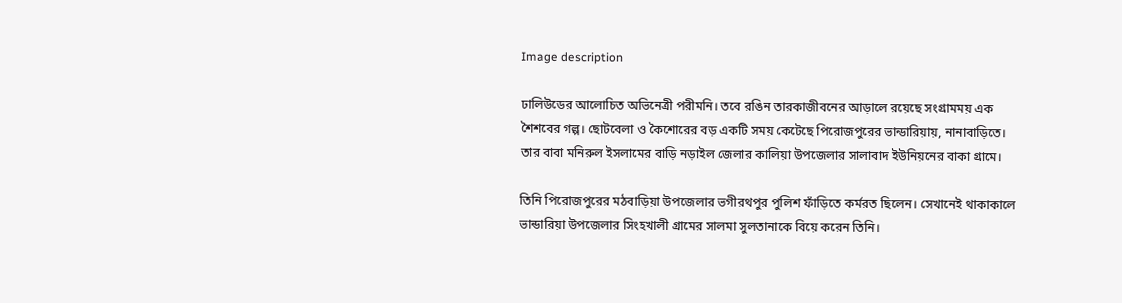Image description

ঢালিউডের আলোচিত অভিনেত্রী পরীমনি। তবে রঙিন তারকাজীবনের আড়ালে রয়েছে সংগ্রামময় এক শৈশবের গল্প। ছোটবেলা ও কৈশোরের বড় একটি সময় কেটেছে পিরোজপুরের ভান্ডারিয়ায়, নানাবাড়িতে। তার বাবা মনিরুল ইসলামের বাড়ি নড়াইল জেলার কালিয়া উপজেলার সালাবাদ ইউনিয়নের বাকা গ্রামে।

তিনি পিরোজপুরের মঠবাড়িয়া উপজেলার ভগীরথপুর পুলিশ ফাঁড়িতে কর্মরত ছিলেন। সেখানেই থাকাকালে ভান্ডারিয়া উপজেলার সিংহখালী গ্রামের সালমা সুলতানাকে বিয়ে করেন তিনি।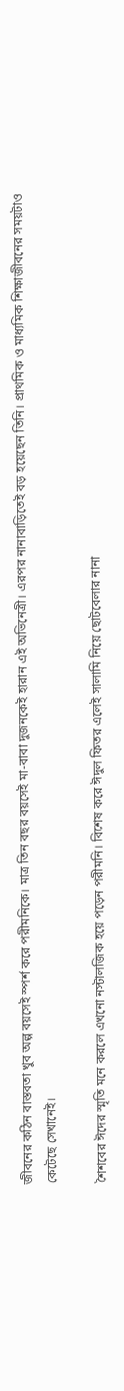জীবনের কঠিন বাস্তবতা খুব অল্প বয়সেই স্পর্শ করে পরীমনিকে। মাত্র তিন বছর বয়সেই মা-বাবা দুজনকেই হারান এই অভিনেত্রী। এরপর নানাবাড়িতেই বড় হয়েছেন তিনি। প্রাথমিক ও মাধ্যমিক শিক্ষাজীবনের সময়টাও কেটেছে সেখানেই।

শৈশবের ঈদের স্মৃতি মনে করলে এখনো নস্টালজিক হয়ে পড়েন পরীমনি। বিশেষ করে ঈদুল ফিতর এলেই সালামি নিয়ে ছোটবেলার নানা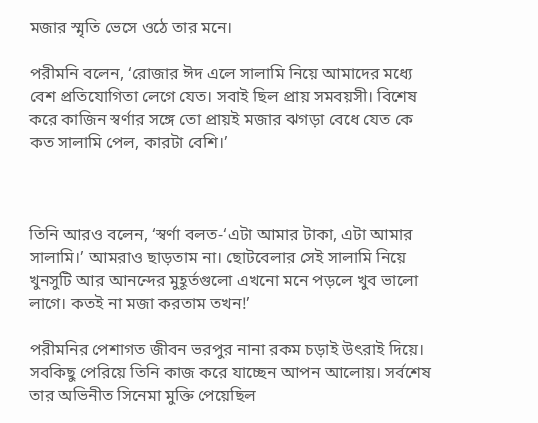মজার স্মৃতি ভেসে ওঠে তার মনে।

পরীমনি বলেন, ‘রোজার ঈদ এলে সালামি নিয়ে আমাদের মধ্যে বেশ প্রতিযোগিতা লেগে যেত। সবাই ছিল প্রায় সমবয়সী। বিশেষ করে কাজিন স্বর্ণার সঙ্গে তো প্রায়ই মজার ঝগড়া বেধে যেত কে কত সালামি পেল, কারটা বেশি।’



তিনি আরও বলেন, ‘স্বর্ণা বলত-‘এটা আমার টাকা, এটা আমার সালামি।’ আমরাও ছাড়তাম না। ছোটবেলার সেই সালামি নিয়ে খুনসুটি আর আনন্দের মুহূর্তগুলো এখনো মনে পড়লে খুব ভালো লাগে। কতই না মজা করতাম তখন!’

পরীমনির পেশাগত জীবন ভরপুর নানা রকম চড়াই উৎরাই দিয়ে। সবকিছু পেরিয়ে তিনি কাজ করে যাচ্ছেন আপন আলোয়। সর্বশেষ তার অভিনীত সিনেমা মুক্তি পেয়েছিল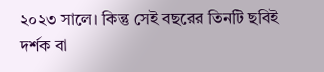২০২৩ সালে। কিন্তু সেই বছরের তিনটি ছবিই দর্শক বা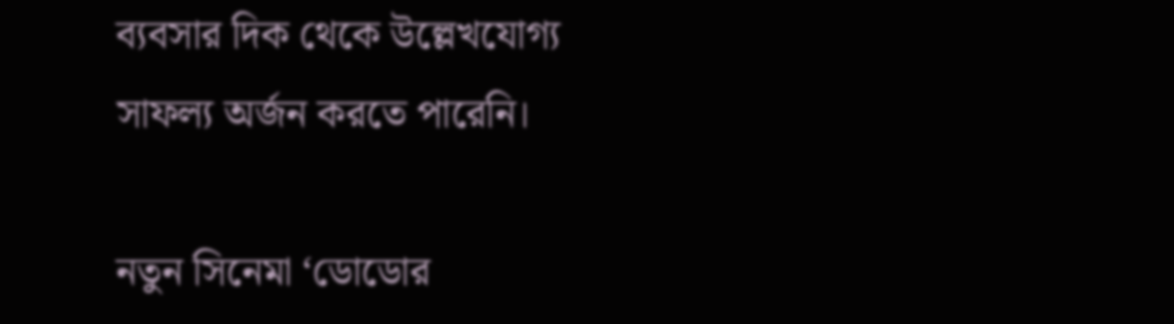ব্যবসার দিক থেকে উল্লেখযোগ্য সাফল্য অর্জন করতে পারেনি।

নতুন সিনেমা ‘ডোডোর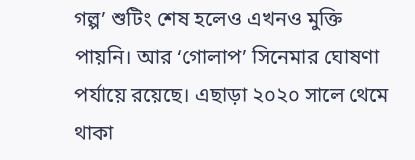গল্প’ শুটিং শেষ হলেও এখনও মুক্তি পায়নি। আর ‘গোলাপ’ সিনেমার ঘোষণা পর্যায়ে রয়েছে। এছাড়া ২০২০ সালে থেমে থাকা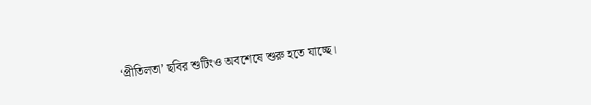‘প্রীতিলতা’ ছবির শুটিংও অবশেষে শুরু হতে যাচ্ছে।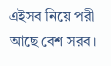এইসব নিয়ে পরী আছে বেশ সরব।